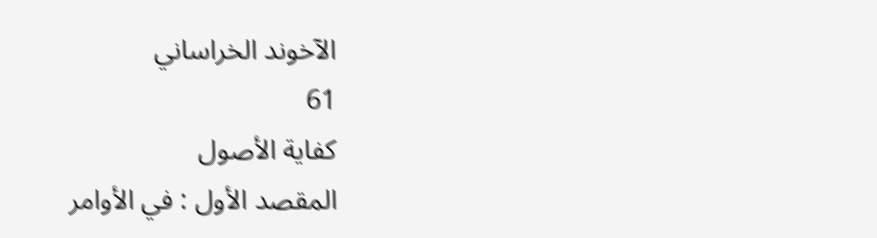الآخوند الخراساني
61
كفاية الأصول
المقصد الأول : في الأوامر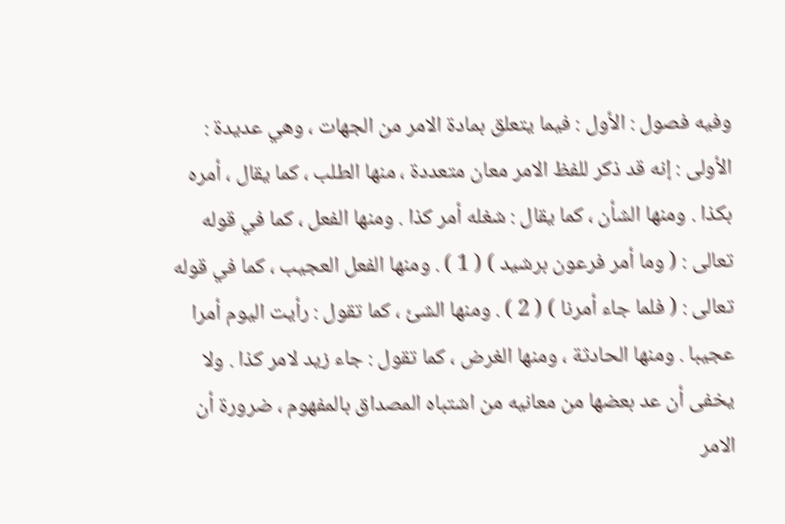وفيه فصول : الأول : فيما يتعلق بمادة الامر من الجهات ، وهي عديدة : الأولى : إنه قد ذكر للفظ الامر معان متعددة ، منها الطلب ، كما يقال ، أمره بكذا . ومنها الشأن ، كما يقال : شغله أمر كذا . ومنها الفعل ، كما في قوله تعالى : ( وما أمر فرعون برشيد ) ( 1 ) . ومنها الفعل العجيب ، كما في قوله تعالى : ( فلما جاء أمرنا ) ( 2 ) . ومنها الشئ ، كما تقول : رأيت اليوم أمرا عجيبا . ومنها الحادثة ، ومنها الغرض ، كما تقول : جاء زيد لامر كذا . ولا يخفى أن عد بعضها من معانيه من اشتباه المصداق بالمفهوم ، ضرورة أن الامر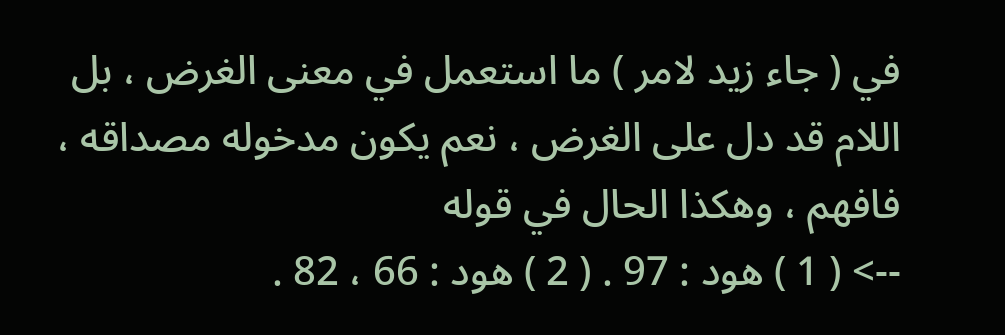في ( جاء زيد لامر ) ما استعمل في معنى الغرض ، بل اللام قد دل على الغرض ، نعم يكون مدخوله مصداقه ، فافهم ، وهكذا الحال في قوله
--> ( 1 ) هود : 97 . ( 2 ) هود : 66 ، 82 .